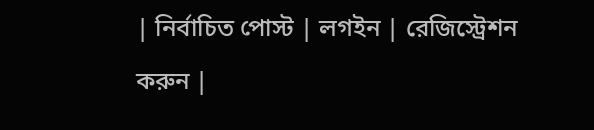| নির্বাচিত পোস্ট | লগইন | রেজিস্ট্রেশন করুন |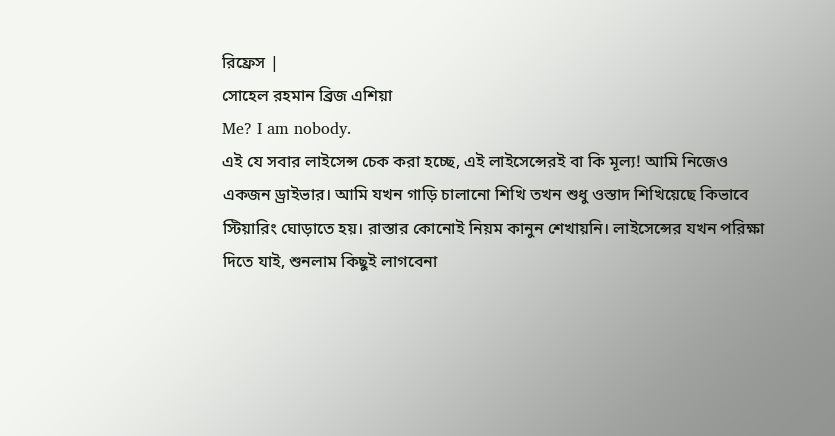রিফ্রেস |
সোহেল রহমান ব্রিজ এশিয়া
Me? I am nobody.
এই যে সবার লাইসেন্স চেক করা হচ্ছে, এই লাইসেন্সেরই বা কি মূল্য! আমি নিজেও একজন ড্রাইভার। আমি যখন গাড়ি চালানো শিখি তখন শুধু ওস্তাদ শিখিয়েছে কিভাবে স্টিয়ারিং ঘোড়াতে হয়। রাস্তার কোনোই নিয়ম কানুন শেখায়নি। লাইসেন্সের যখন পরিক্ষা দিতে যাই, শুনলাম কিছুই লাগবেনা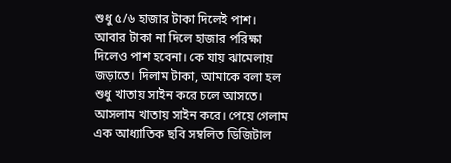শুধু ৫/৬ হাজার টাকা দিলেই পাশ। আবার টাকা না দিলে হাজার পরিক্ষা দিলেও পাশ হবেনা। কে যায় ঝামেলায় জড়াতে। দিলাম টাকা, আমাকে বলা হল শুধু খাতায় সাইন করে চলে আসতে। আসলাম খাতায় সাইন করে। পেয়ে গেলাম এক আধ্যাতিক ছবি সম্বলিত ডিজিটাল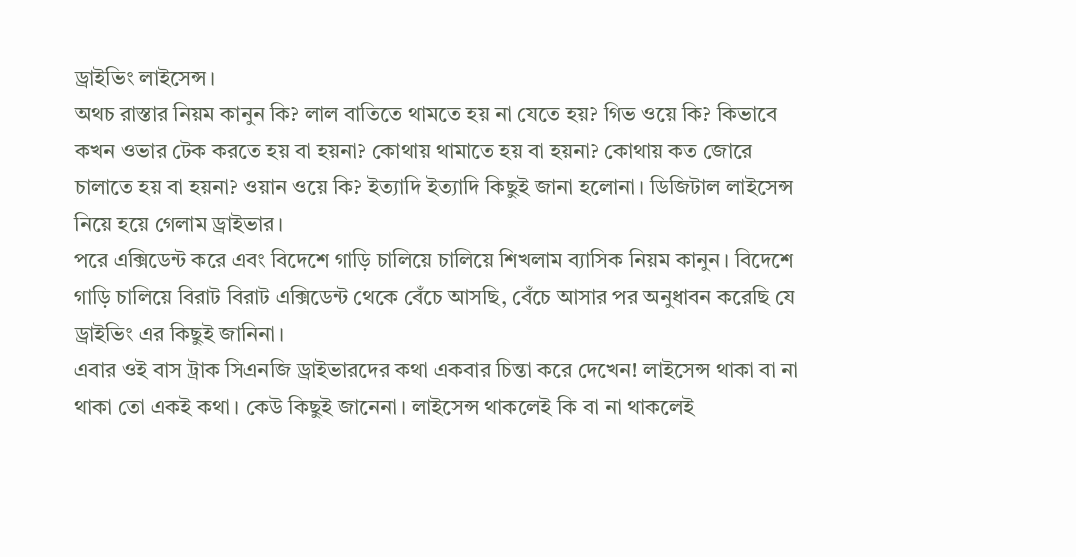ড্রাইভিং লাইসেন্স।
অথচ রাস্তার নিয়ম কানুন কি? লাল বাতিতে থামতে হয় না যেতে হয়? গিভ ওয়ে কি? কিভাবে কখন ওভার টেক করতে হয় বা হয়না? কোথায় থামাতে হয় বা হয়না? কোথায় কত জোরে চালাতে হয় বা হয়না? ওয়ান ওয়ে কি? ইত্যাদি ইত্যাদি কিছুই জানা হলোনা। ডিজিটাল লাইসেন্স নিয়ে হয়ে গেলাম ড্রাইভার।
পরে এক্সিডেন্ট করে এবং বিদেশে গাড়ি চালিয়ে চালিয়ে শিখলাম ব্যাসিক নিয়ম কানুন। বিদেশে গাড়ি চালিয়ে বিরাট বিরাট এক্সিডেন্ট থেকে বেঁচে আসছি, বেঁচে আসার পর অনুধাবন করেছি যে ড্রাইভিং এর কিছুই জানিনা।
এবার ওই বাস ট্রাক সিএনজি ড্রাইভারদের কথা একবার চিন্তা করে দেখেন! লাইসেন্স থাকা বা না থাকা তো একই কথা। কেউ কিছুই জানেনা। লাইসেন্স থাকলেই কি বা না থাকলেই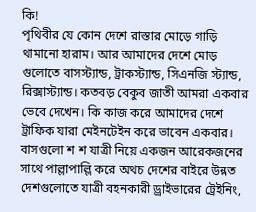কি!
পৃথিবীর যে কোন দেশে রাস্তার মোড়ে গাড়ি থামানো হারাম। আর আমাদের দেশে মোড় গুলোতে বাসস্ট্যান্ড, ট্রাকস্ট্যান্ড, সিএনজি স্ট্যান্ড, রিক্সাস্ট্যান্ড। কতবড় বেকুব জাতী আমরা একবার ভেবে দেখেন। কি কাজ করে আমাদের দেশে ট্রাফিক যারা মেইনটেইন করে ভাবেন একবার।
বাসগুলো শ শ যাত্রী নিয়ে একজন আরেকজনের সাথে পাল্লাপাল্লি করে অথচ দেশের বাইরে উন্নত দেশগুলোতে যাত্রী বহনকারী ড্রাইভারের ট্রেইনিং,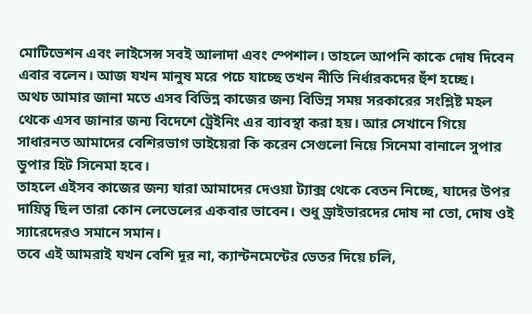মোটিভেশন এবং লাইসেন্স সবই আলাদা এবং স্পেশাল। তাহলে আপনি কাকে দোষ দিবেন এবার বলেন। আজ যখন মানুষ মরে পচে যাচ্ছে তখন নীতি নির্ধারকদের হুঁশ হচ্ছে।
অথচ আমার জানা মতে এসব বিভিন্ন কাজের জন্য বিভিন্ন সময় সরকারের সংশ্লিষ্ট মহল থেকে এসব জানার জন্য বিদেশে ট্রেইনিং এর ব্যাবস্থা করা হয়। আর সেখানে গিয়ে সাধারনত আমাদের বেশিরভাগ ভাইয়েরা কি করেন সেগুলো নিয়ে সিনেমা বানালে সুপার ডুপার হিট সিনেমা হবে।
তাহলে এইসব কাজের জন্য যারা আমাদের দেওয়া ট্যাক্স থেকে বেতন নিচ্ছে, যাদের উপর দায়িত্ব ছিল তারা কোন লেভেলের একবার ভাবেন। শুধু ড্রাইভারদের দোষ না তো, দোষ ওই স্যারেদেরও সমানে সমান।
তবে এই আমরাই যখন বেশি দূর না, ক্যান্টনমেন্টের ভেতর দিয়ে চলি,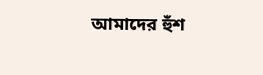আমাদের হুঁশ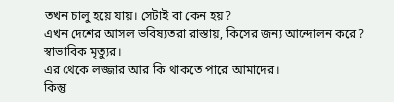তখন চালু হয়ে যায়। সেটাই বা কেন হয়?
এখন দেশের আসল ভবিষ্যতরা রাস্তায়, কিসের জন্য আন্দোলন করে? স্বাভাবিক মৃত্যুর।
এর থেকে লজ্জার আর কি থাকতে পারে আমাদের।
কিন্তু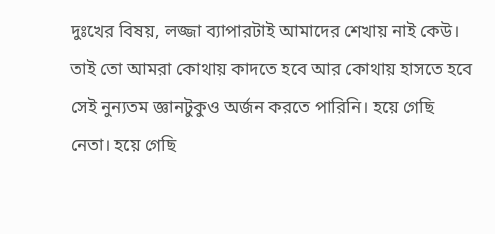দুঃখের বিষয়, লজ্জা ব্যাপারটাই আমাদের শেখায় নাই কেউ। তাই তো আমরা কোথায় কাদতে হবে আর কোথায় হাসতে হবে সেই নুন্যতম জ্ঞানটুকুও অর্জন করতে পারিনি। হয়ে গেছি নেতা। হয়ে গেছি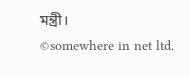মন্ত্রী।
©somewhere in net ltd.